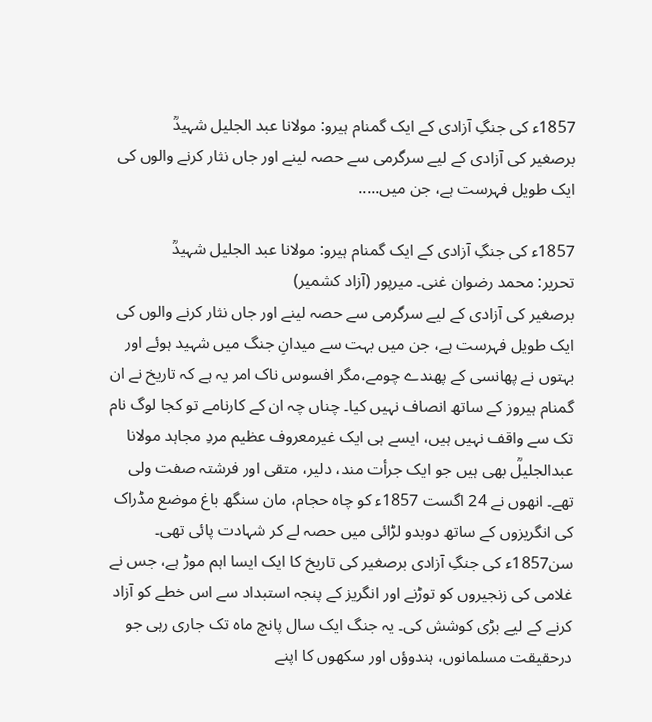1857ء کی جنگِ آزادی کے ایک گمنام ہیرو: مولانا عبد الجلیل شہیدؒ
برصغیر کی آزادی کے لیے سرگرمی سے حصہ لینے اور جاں نثار کرنے والوں کی ایک طویل فہرست ہے، جن میں.....

1857ء کی جنگِ آزادی کے ایک گمنام ہیرو: مولانا عبد الجلیل شہیدؒ
تحریر: محمد رضوان غنی۔ میرپور (آزاد کشمیر)
برصغیر کی آزادی کے لیے سرگرمی سے حصہ لینے اور جاں نثار کرنے والوں کی ایک طویل فہرست ہے، جن میں بہت سے میدانِ جنگ میں شہید ہوئے اور بہتوں نے پھانسی کے پھندے چومے،مگر افسوس ناک امر یہ ہے کہ تاریخ نے ان گمنام ہیروز کے ساتھ انصاف نہیں کیا۔ چناں چہ ان کے کارنامے تو کجا لوگ نام تک سے واقف نہیں ہیں، ایسے ہی ایک غیرمعروف عظیم مردِ مجاہد مولانا عبدالجلیلؒ بھی ہیں جو ایک جرأت مند، دلیر، متقی اور فرشتہ صفت ولی تھے۔ انھوں نے 24 اگست 1857ء کو چاہ حجام، مان سنگھ باغ موضع مڈراک کی انگریزوں کے ساتھ دوبدو لڑائی میں حصہ لے کر شہادت پائی تھی۔
سن1857ء کی جنگِ آزادی برصغیر کی تاریخ کا ایک ایسا اہم موڑ ہے، جس نے غلامی کی زنجیروں کو توڑنے اور انگریز کے پنجہ استبداد سے اس خطے کو آزاد کرنے کے لیے بڑی کوشش کی۔ یہ جنگ ایک سال پانچ ماہ تک جاری رہی جو درحقیقت مسلمانوں، ہندوؤں اور سکھوں کا اپنے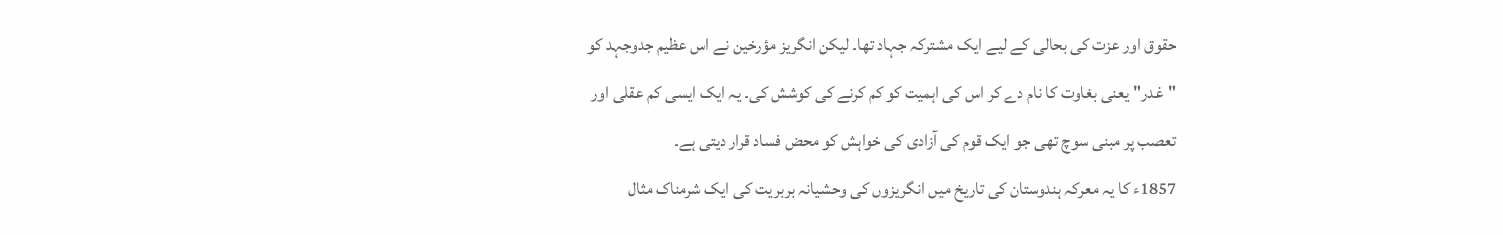حقوق اور عزت کی بحالی کے لیے ایک مشترکہ جہاد تھا۔ لیکن انگریز مؤرخین نے اس عظیم جدوجہد کو "غدر" یعنی بغاوت کا نام دے کر اس کی اہمیت کو کم کرنے کی کوشش کی۔ یہ ایک ایسی کم عقلی اور تعصب پر مبنی سوچ تھی جو ایک قوم کی آزادی کی خواہش کو محض فساد قرار دیتی ہے۔
1857ء کا یہ معرکہ ہندوستان کی تاریخ میں انگریزوں کی وحشیانہ بربریت کی ایک شرمناک مثال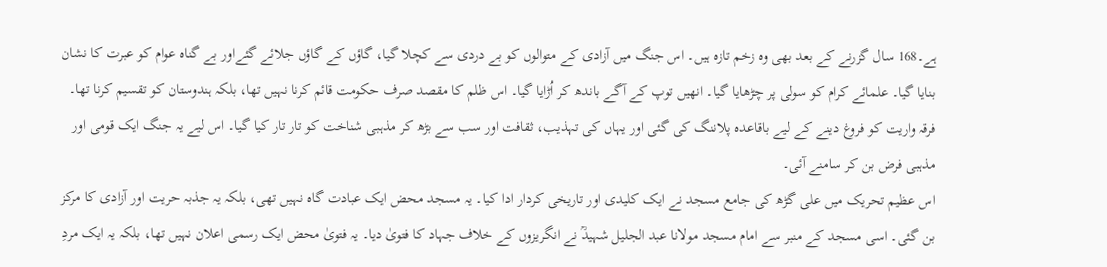ہے۔168 سال گزرنے کے بعد بھی وہ زخم تازہ ہیں۔ اس جنگ میں آزادی کے متوالوں کو بے دردی سے کچلا گیا، گاؤں کے گاؤں جلائے گئےاور بے گناہ عوام کو عبرت کا نشان بنایا گیا۔ علمائے کرام کو سولی پر چڑھایا گیا۔ انھیں توپ کے آگے باندھ کر اُڑایا گیا۔ اس ظلم کا مقصد صرف حکومت قائم کرنا نہیں تھا، بلکہ ہندوستان کو تقسیم کرنا تھا۔ فرقہ واریت کو فروغ دینے کے لیے باقاعدہ پلاننگ کی گئی اور یہاں کی تہذیب، ثقافت اور سب سے بڑھ کر مذہبی شناخت کو تار تار کیا گیا۔ اس لیے یہ جنگ ایک قومی اور مذہبی فرض بن کر سامنے آئی۔
اس عظیم تحریک میں علی گڑھ کی جامع مسجد نے ایک کلیدی اور تاریخی کردار ادا کیا۔ یہ مسجد محض ایک عبادت گاہ نہیں تھی، بلکہ یہ جذبہ حریت اور آزادی کا مرکز بن گئی۔ اسی مسجد کے منبر سے امام مسجد مولانا عبد الجلیل شہیدؒ نے انگریزوں کے خلاف جہاد کا فتویٰ دیا۔ یہ فتویٰ محض ایک رسمی اعلان نہیں تھا، بلکہ یہ ایک مردِ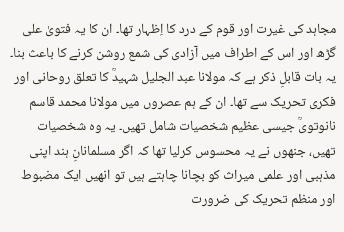مجاہد کی غیرت اور قوم کے درد کا اِظہار تھا۔ ان کا یہ فتویٰ علی گڑھ اور اس کے اطراف میں آزادی کی شمع روشن کرنے کا باعث بنا۔
یہ بات قابلِ ذکر ہے کہ مولانا عبد الجلیل شہیدؒ کا تعلق روحانی اور فکری تحریک سے تھا۔ ان کے ہم عصروں میں مولانا محمد قاسم نانوتویؒ جیسی عظیم شخصیات شامل تھیں۔ یہ وہ شخصیات تھیں، جنھوں نے یہ محسوس کرلیا تھا کہ اگر مسلمانانِ ہند اپنی مذہبی اور علمی میراث کو بچانا چاہتے ہیں تو انھیں ایک مضبوط اور منظم تحریک کی ضرورت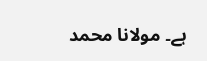ہے۔ مولانا محمد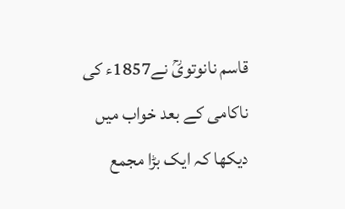قاسم نانوتویؒ نے1857ء کی ناکامی کے بعد خواب میں دیکھا کہ ایک بڑا مجمع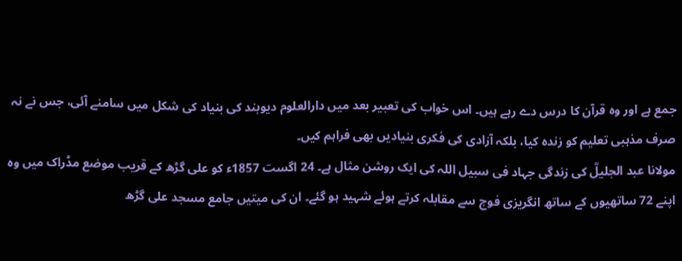جمع ہے اور وہ قرآن کا درس دے رہے ہیں۔ اس خواب کی تعبیر بعد میں دارالعلوم دیوبند کی بنیاد کی شکل میں سامنے آئی، جس نے نہ صرف مذہبی تعلیم کو زندہ کیا، بلکہ آزادی کی فکری بنیادیں بھی فراہم کیں۔
مولانا عبد الجلیلؒ کی زندگی جہاد فی سبیل اللہ کی ایک روشن مثال ہے۔ 24 اگست 1857ء کو علی گڑھ کے قریب موضع مڈراک میں وہ اپنے 72 ساتھیوں کے ساتھ انگریزی فوج سے مقابلہ کرتے ہوئے شہید ہو گئے۔ ان کی میتیں جامع مسجد علی گڑھ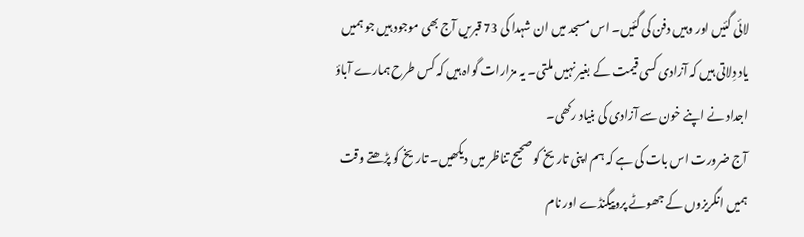لائی گئیں اور وہیں دفن کی گئیں۔ اس مسجد میں ان شہدا کی 73 قبریں آج بھی موجود ہیں جو ہمیں یاد دِلاتی ہیں کہ آزادی کسی قیمت کے بغیر نہیں ملتی۔ یہ مزارات گواہ ہیں کہ کس طرح ہمارے آباؤ اجداد نے اپنے خون سے آزادی کی بنیاد رکھی۔
آج ضرورت اس بات کی ہے کہ ہم اپنی تاریخ کو صحیح تناظر میں دیکھیں۔ تاریخ کو پڑھتے وقت ہمیں انگریزوں کے جھوٹے پروپیگنڈے اور نام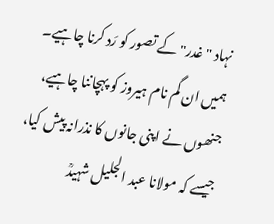نہاد "غدر" کے تصور کو رَد کرنا چاہیے۔ ہمیں ان گم نام ہیروز کو پہچاننا چاہیے، جنھوں نے اپنی جانوں کا نذرانہ پیش کیا، جیسے کہ مولانا عبد الجلیل شہیدؒ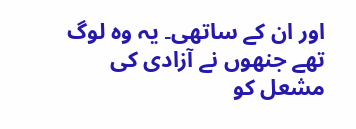اور ان کے ساتھی۔ یہ وہ لوگ تھے جنھوں نے آزادی کی مشعل کو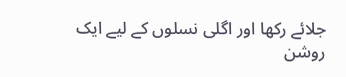جلائے رکھا اور اگلی نسلوں کے لیے ایک روشن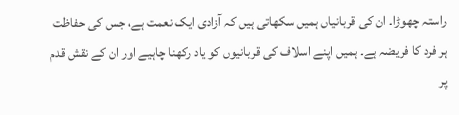راستہ چھوڑا۔ ان کی قربانیاں ہمیں سکھاتی ہیں کہ آزادی ایک نعمت ہے، جس کی حفاظت ہر فرد کا فریضہ ہے۔ ہمیں اپنے اسلاف کی قربانیوں کو یاد رکھنا چاہیے اور ان کے نقش قدم پر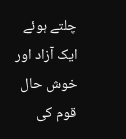چلتے ہوئے ایک آزاد اور خوش حال قوم کی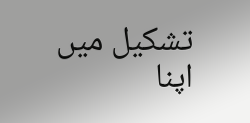تشکیل میں اپنا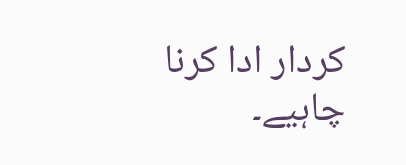کردار ادا کرنا چاہیے۔